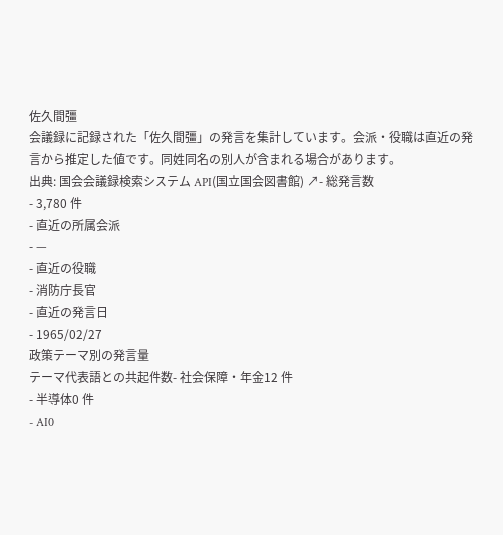佐久間彊
会議録に記録された「佐久間彊」の発言を集計しています。会派・役職は直近の発言から推定した値です。同姓同名の別人が含まれる場合があります。
出典: 国会会議録検索システム API(国立国会図書館) ↗- 総発言数
- 3,780 件
- 直近の所属会派
- —
- 直近の役職
- 消防庁長官
- 直近の発言日
- 1965/02/27
政策テーマ別の発言量
テーマ代表語との共起件数- 社会保障・年金12 件
- 半導体0 件
- AI0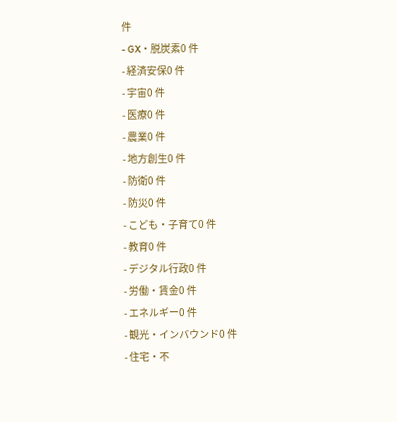件
- GX・脱炭素0 件
- 経済安保0 件
- 宇宙0 件
- 医療0 件
- 農業0 件
- 地方創生0 件
- 防衛0 件
- 防災0 件
- こども・子育て0 件
- 教育0 件
- デジタル行政0 件
- 労働・賃金0 件
- エネルギー0 件
- 観光・インバウンド0 件
- 住宅・不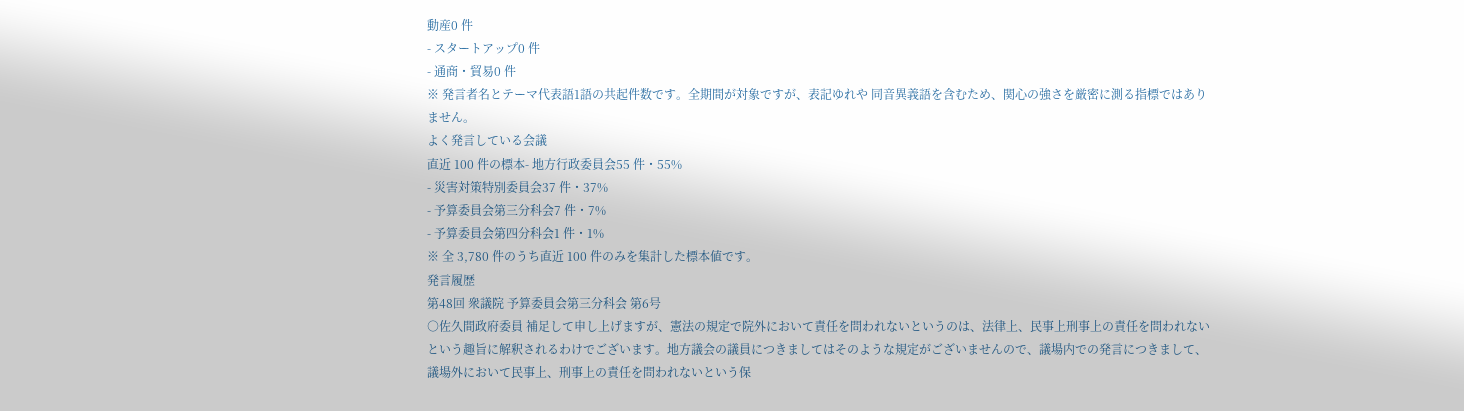動産0 件
- スタートアップ0 件
- 通商・貿易0 件
※ 発言者名とテーマ代表語1語の共起件数です。全期間が対象ですが、表記ゆれや 同音異義語を含むため、関心の強さを厳密に測る指標ではありません。
よく発言している会議
直近 100 件の標本- 地方行政委員会55 件・55%
- 災害対策特別委員会37 件・37%
- 予算委員会第三分科会7 件・7%
- 予算委員会第四分科会1 件・1%
※ 全 3,780 件のうち直近 100 件のみを集計した標本値です。
発言履歴
第48回 衆議院 予算委員会第三分科会 第6号
○佐久間政府委員 補足して申し上げますが、憲法の規定で院外において責任を問われないというのは、法律上、民事上刑事上の責任を問われないという趣旨に解釈されるわけでございます。地方議会の議員につきましてはそのような規定がございませんので、議場内での発言につきまして、議場外において民事上、刑事上の責任を問われないという保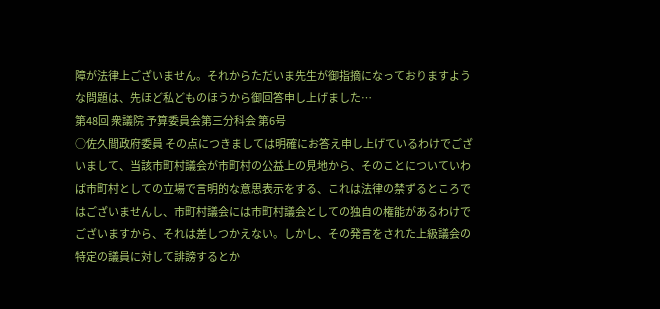障が法律上ございません。それからただいま先生が御指摘になっておりますような問題は、先ほど私どものほうから御回答申し上げました…
第48回 衆議院 予算委員会第三分科会 第6号
○佐久間政府委員 その点につきましては明確にお答え申し上げているわけでございまして、当該市町村議会が市町村の公益上の見地から、そのことについていわば市町村としての立場で言明的な意思表示をする、これは法律の禁ずるところではございませんし、市町村議会には市町村議会としての独自の権能があるわけでございますから、それは差しつかえない。しかし、その発言をされた上級議会の特定の議員に対して誹謗するとか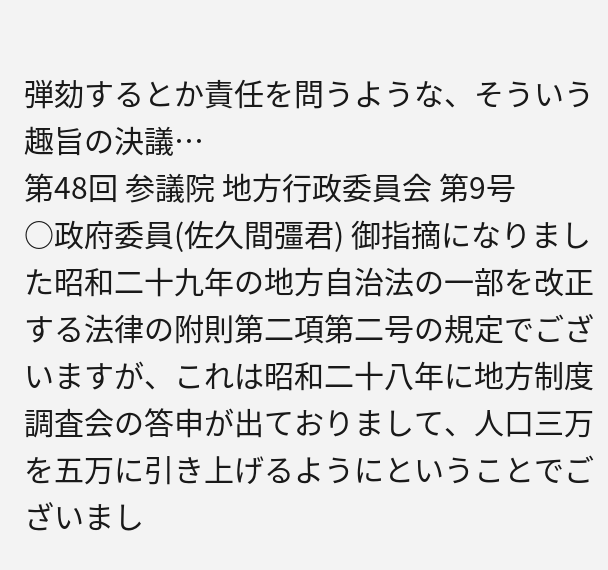弾劾するとか責任を問うような、そういう趣旨の決議…
第48回 参議院 地方行政委員会 第9号
○政府委員(佐久間彊君) 御指摘になりました昭和二十九年の地方自治法の一部を改正する法律の附則第二項第二号の規定でございますが、これは昭和二十八年に地方制度調査会の答申が出ておりまして、人口三万を五万に引き上げるようにということでございまし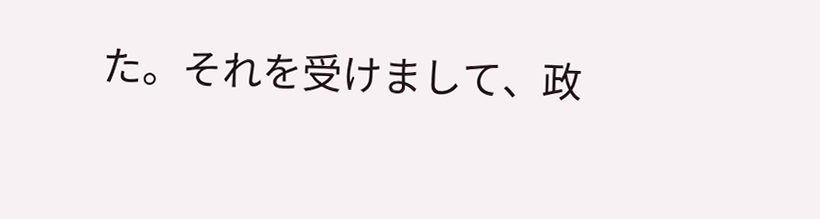た。それを受けまして、政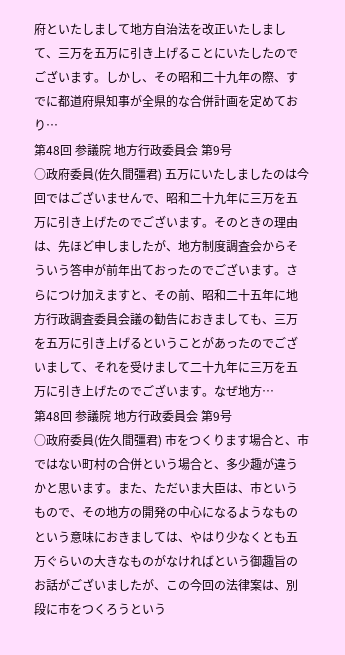府といたしまして地方自治法を改正いたしまして、三万を五万に引き上げることにいたしたのでございます。しかし、その昭和二十九年の際、すでに都道府県知事が全県的な合併計画を定めており…
第48回 参議院 地方行政委員会 第9号
○政府委員(佐久間彊君) 五万にいたしましたのは今回ではございませんで、昭和二十九年に三万を五万に引き上げたのでございます。そのときの理由は、先ほど申しましたが、地方制度調査会からそういう答申が前年出ておったのでございます。さらにつけ加えますと、その前、昭和二十五年に地方行政調査委員会議の勧告におきましても、三万を五万に引き上げるということがあったのでございまして、それを受けまして二十九年に三万を五万に引き上げたのでございます。なぜ地方…
第48回 参議院 地方行政委員会 第9号
○政府委員(佐久間彊君) 市をつくります場合と、市ではない町村の合併という場合と、多少趣が違うかと思います。また、ただいま大臣は、市というもので、その地方の開発の中心になるようなものという意味におきましては、やはり少なくとも五万ぐらいの大きなものがなければという御趣旨のお話がございましたが、この今回の法律案は、別段に市をつくろうという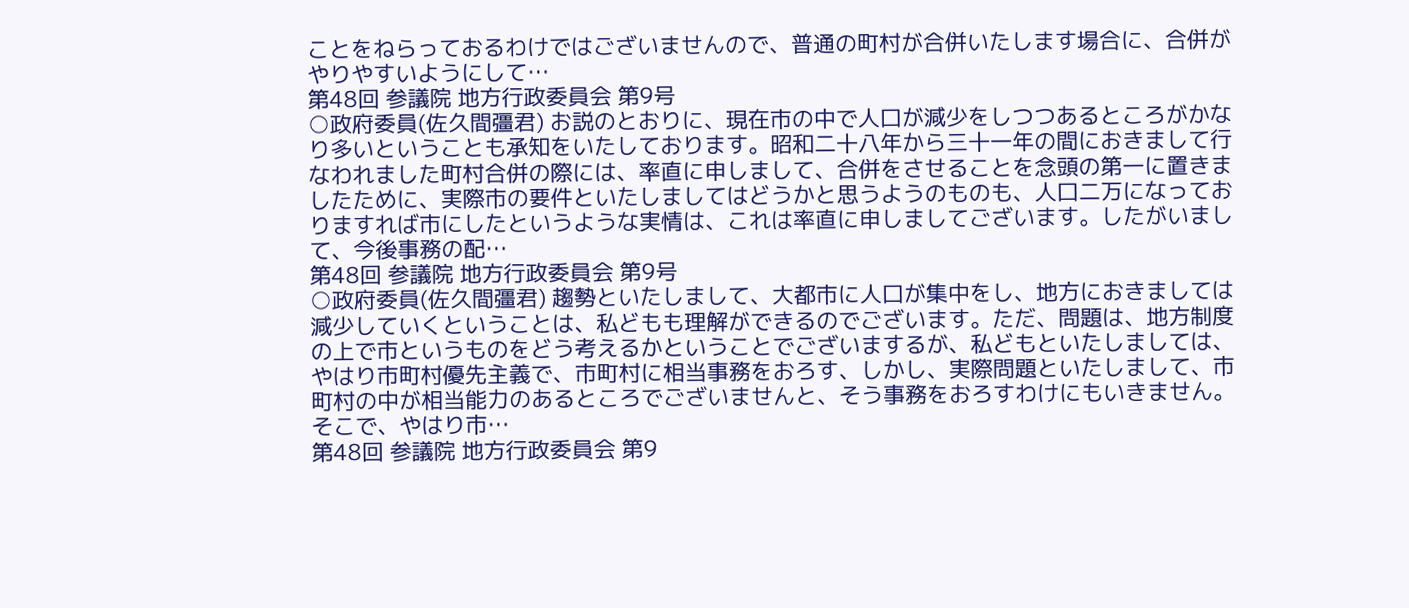ことをねらっておるわけではございませんので、普通の町村が合併いたします場合に、合併がやりやすいようにして…
第48回 参議院 地方行政委員会 第9号
○政府委員(佐久間彊君) お説のとおりに、現在市の中で人口が減少をしつつあるところがかなり多いということも承知をいたしております。昭和二十八年から三十一年の間におきまして行なわれました町村合併の際には、率直に申しまして、合併をさせることを念頭の第一に置きましたために、実際市の要件といたしましてはどうかと思うようのものも、人口二万になっておりますれば市にしたというような実情は、これは率直に申しましてございます。したがいまして、今後事務の配…
第48回 参議院 地方行政委員会 第9号
○政府委員(佐久間彊君) 趨勢といたしまして、大都市に人口が集中をし、地方におきましては減少していくということは、私どもも理解ができるのでございます。ただ、問題は、地方制度の上で市というものをどう考えるかということでございまするが、私どもといたしましては、やはり市町村優先主義で、市町村に相当事務をおろす、しかし、実際問題といたしまして、市町村の中が相当能力のあるところでございませんと、そう事務をおろすわけにもいきません。そこで、やはり市…
第48回 参議院 地方行政委員会 第9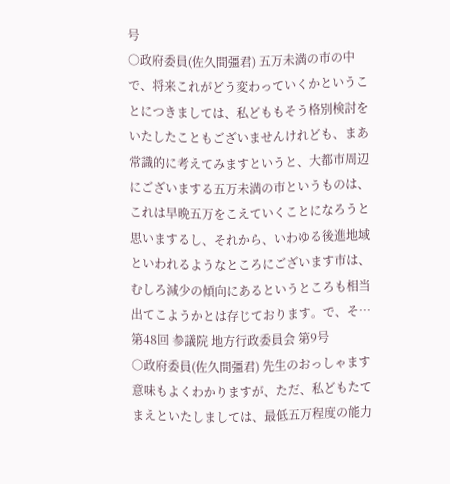号
○政府委員(佐久間彊君) 五万未満の市の中で、将来これがどう変わっていくかということにつきましては、私どももそう格別検討をいたしたこともございませんけれども、まあ常識的に考えてみますというと、大都市周辺にございまする五万未満の市というものは、これは早晩五万をこえていくことになろうと思いまするし、それから、いわゆる後進地域といわれるようなところにございます市は、むしろ減少の傾向にあるというところも相当出てこようかとは存じております。で、そ…
第48回 参議院 地方行政委員会 第9号
○政府委員(佐久間彊君) 先生のおっしゃます意味もよくわかりますが、ただ、私どもたてまえといたしましては、最低五万程度の能力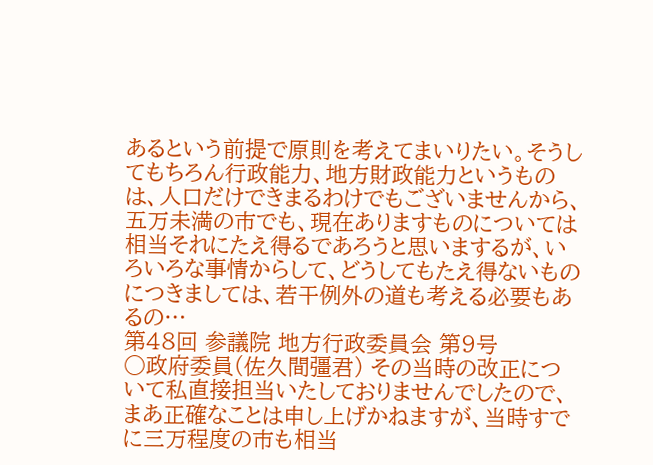あるという前提で原則を考えてまいりたい。そうしてもちろん行政能力、地方財政能力というものは、人口だけできまるわけでもございませんから、五万未満の市でも、現在ありますものについては相当それにたえ得るであろうと思いまするが、いろいろな事情からして、どうしてもたえ得ないものにつきましては、若干例外の道も考える必要もあるの…
第48回 参議院 地方行政委員会 第9号
○政府委員(佐久間彊君) その当時の改正について私直接担当いたしておりませんでしたので、まあ正確なことは申し上げかねますが、当時すでに三万程度の市も相当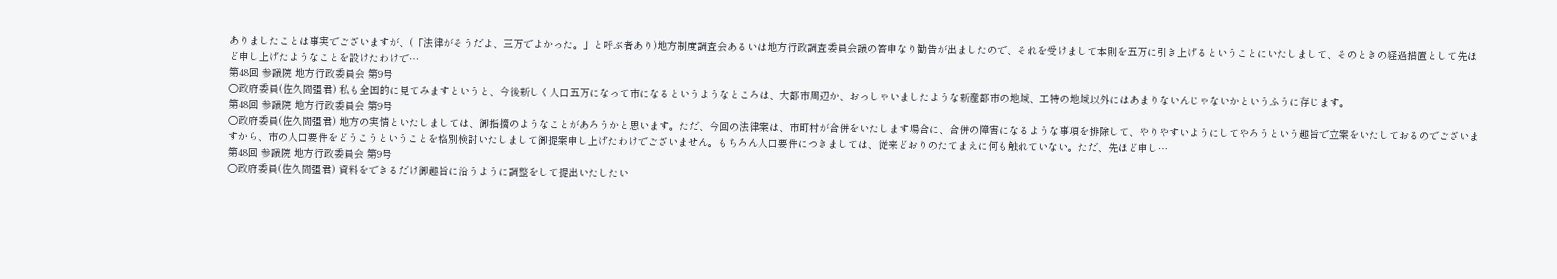ありましたことは事実でございますが、(「法律がそうだよ、三万でよかった。」と呼ぶ者あり)地方制度調査会あるいは地方行政調査委員会議の答申なり勧告が出ましたので、それを受けまして本則を五万に引き上げるということにいたしまして、そのときの経過措置として先ほど申し上げたようなことを設けたわけで…
第48回 参議院 地方行政委員会 第9号
○政府委員(佐久間彊君) 私も全国的に見てみますというと、今後新しく人口五万になって市になるというようなところは、大都市周辺か、おっしゃいましたような新産都市の地域、工特の地域以外にはあまりないんじゃないかというふうに存じます。
第48回 参議院 地方行政委員会 第9号
○政府委員(佐久間彊君) 地方の実情といたしましては、御指摘のようなことがあろうかと思います。ただ、今回の法律案は、市町村が合併をいたします場合に、合併の障害になるような事項を排除して、やりやすいようにしてやろうという趣旨で立案をいたしておるのでございますから、市の人口要件をどうこうということを格別検討いたしまして御提案申し上げたわけでございません。もちろん人口要件につきましては、従来どおりのたてまえに何も触れていない。ただ、先ほど申し…
第48回 参議院 地方行政委員会 第9号
○政府委員(佐久間彊君) 資料をできるだけ御趣旨に沿うように調整をして提出いたしたい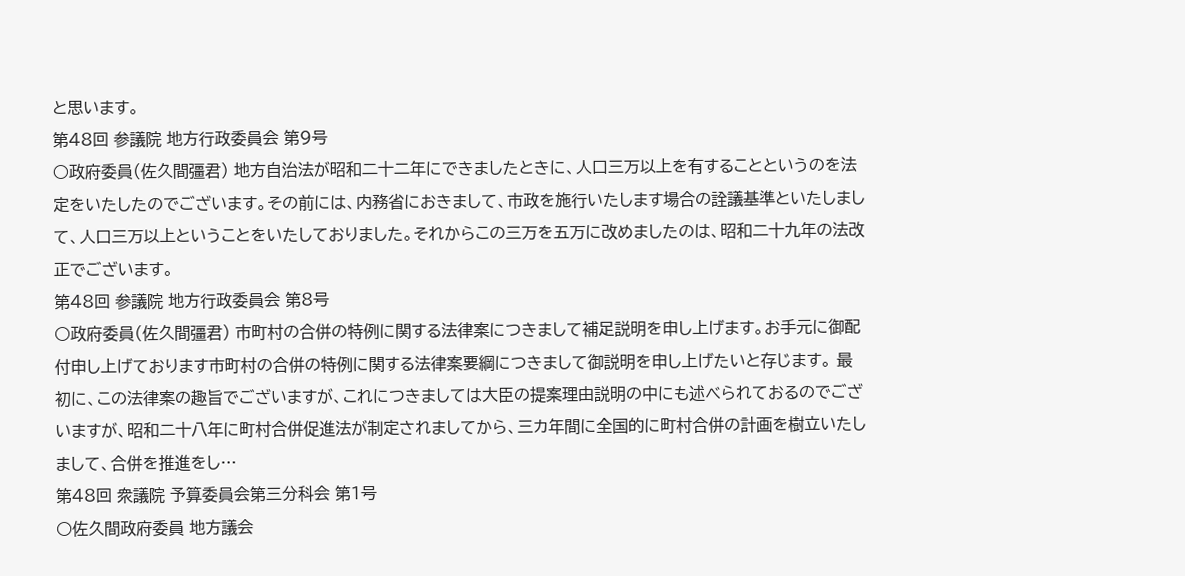と思います。
第48回 参議院 地方行政委員会 第9号
○政府委員(佐久間彊君) 地方自治法が昭和二十二年にできましたときに、人口三万以上を有することというのを法定をいたしたのでございます。その前には、内務省におきまして、市政を施行いたします場合の詮議基準といたしまして、人口三万以上ということをいたしておりました。それからこの三万を五万に改めましたのは、昭和二十九年の法改正でございます。
第48回 参議院 地方行政委員会 第8号
○政府委員(佐久間彊君) 市町村の合併の特例に関する法律案につきまして補足説明を申し上げます。お手元に御配付申し上げております市町村の合併の特例に関する法律案要綱につきまして御説明を申し上げたいと存じます。 最初に、この法律案の趣旨でございますが、これにつきましては大臣の提案理由説明の中にも述べられておるのでございますが、昭和二十八年に町村合併促進法が制定されましてから、三カ年間に全国的に町村合併の計画を樹立いたしまして、合併を推進をし…
第48回 衆議院 予算委員会第三分科会 第1号
○佐久間政府委員 地方議会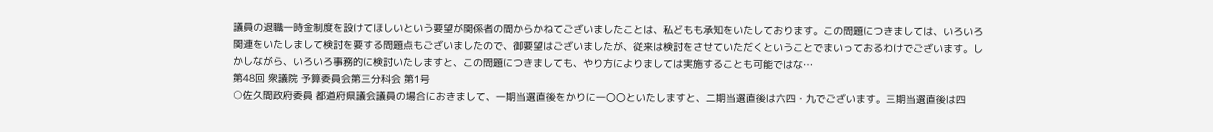議員の退職一時金制度を設けてほしいという要望が関係者の間からかねてございましたことは、私どもも承知をいたしております。この問題につきましては、いろいろ関連をいたしまして検討を要する問題点もございましたので、御要望はございましたが、従来は検討をさせていただくということでまいっておるわけでございます。しかしながら、いろいろ事務的に検討いたしますと、この問題につきましても、やり方によりましては実施することも可能ではな…
第48回 衆議院 予算委員会第三分科会 第1号
○佐久間政府委員 都道府県議会議員の場合におきまして、一期当選直後をかりに一〇〇といたしますと、二期当選直後は六四・九でございます。三期当選直後は四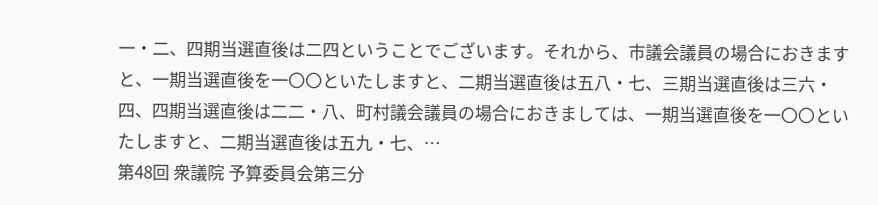一・二、四期当選直後は二四ということでございます。それから、市議会議員の場合におきますと、一期当選直後を一〇〇といたしますと、二期当選直後は五八・七、三期当選直後は三六・四、四期当選直後は二二・八、町村議会議員の場合におきましては、一期当選直後を一〇〇といたしますと、二期当選直後は五九・七、…
第48回 衆議院 予算委員会第三分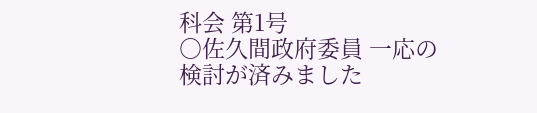科会 第1号
○佐久間政府委員 一応の検討が済みました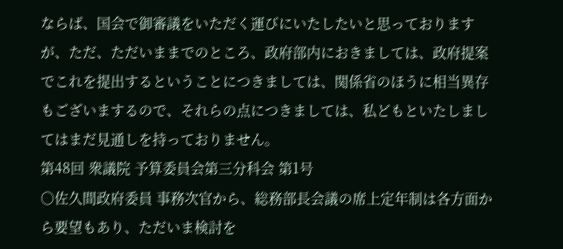ならば、国会で御審議をいただく運びにいたしたいと思っておりますが、ただ、ただいままでのところ、政府部内におきましては、政府提案でこれを提出するということにつきましては、関係省のほうに相当異存もございまするので、それらの点につきましては、私どもといたしましてはまだ見通しを持っておりません。
第48回 衆議院 予算委員会第三分科会 第1号
○佐久間政府委員 事務次官から、総務部長会議の席上定年制は各方面から要望もあり、ただいま検討を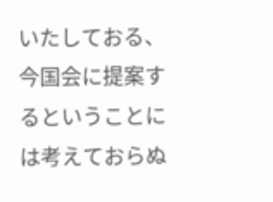いたしておる、今国会に提案するということには考えておらぬ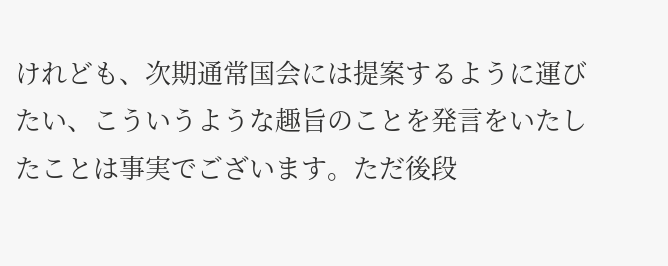けれども、次期通常国会には提案するように運びたい、こういうような趣旨のことを発言をいたしたことは事実でございます。ただ後段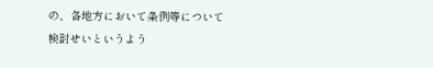の、各地方において条例等について検討せいというよう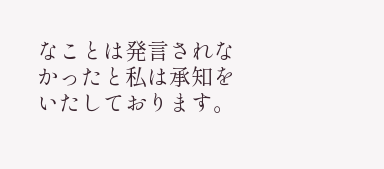なことは発言されなかったと私は承知をいたしております。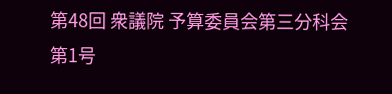第48回 衆議院 予算委員会第三分科会 第1号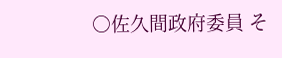○佐久間政府委員 そ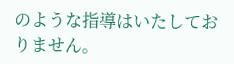のような指導はいたしておりません。